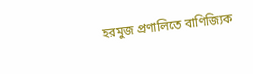হরমুজ প্রণালিতে বাণিজ্যিক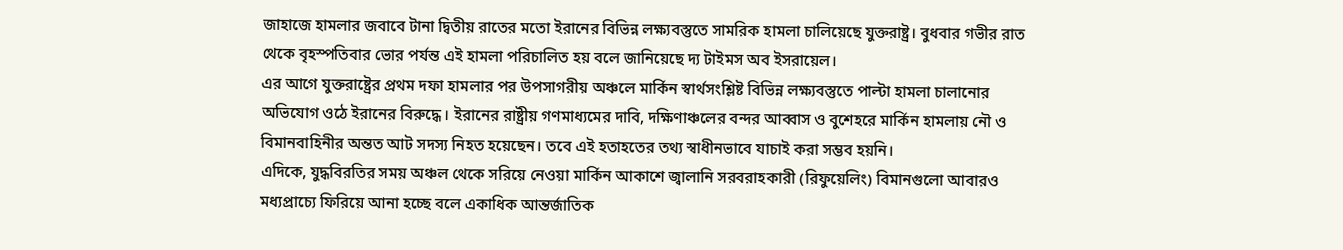জাহাজে হামলার জবাবে টানা দ্বিতীয় রাতের মতো ইরানের বিভিন্ন লক্ষ্যবস্তুতে সামরিক হামলা চালিয়েছে যুক্তরাষ্ট্র। বুধবার গভীর রাত থেকে বৃহস্পতিবার ভোর পর্যন্ত এই হামলা পরিচালিত হয় বলে জানিয়েছে দ্য টাইমস অব ইসরায়েল।
এর আগে যুক্তরাষ্ট্রের প্রথম দফা হামলার পর উপসাগরীয় অঞ্চলে মার্কিন স্বার্থসংশ্লিষ্ট বিভিন্ন লক্ষ্যবস্তুতে পাল্টা হামলা চালানোর অভিযোগ ওঠে ইরানের বিরুদ্ধে। ইরানের রাষ্ট্রীয় গণমাধ্যমের দাবি, দক্ষিণাঞ্চলের বন্দর আব্বাস ও বুশেহরে মার্কিন হামলায় নৌ ও বিমানবাহিনীর অন্তত আট সদস্য নিহত হয়েছেন। তবে এই হতাহতের তথ্য স্বাধীনভাবে যাচাই করা সম্ভব হয়নি।
এদিকে, যুদ্ধবিরতির সময় অঞ্চল থেকে সরিয়ে নেওয়া মার্কিন আকাশে জ্বালানি সরবরাহকারী (রিফুয়েলিং) বিমানগুলো আবারও মধ্যপ্রাচ্যে ফিরিয়ে আনা হচ্ছে বলে একাধিক আন্তর্জাতিক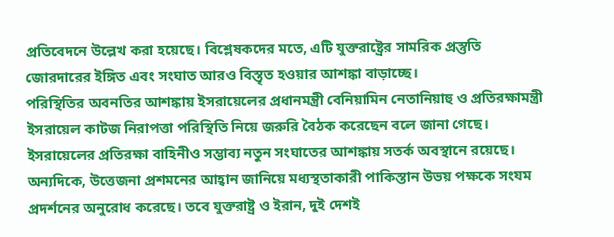প্রতিবেদনে উল্লেখ করা হয়েছে। বিশ্লেষকদের মতে, এটি যুক্তরাষ্ট্রের সামরিক প্রস্তুতি জোরদারের ইঙ্গিত এবং সংঘাত আরও বিস্তৃত হওয়ার আশঙ্কা বাড়াচ্ছে।
পরিস্থিতির অবনতির আশঙ্কায় ইসরায়েলের প্রধানমন্ত্রী বেনিয়ামিন নেতানিয়াহু ও প্রতিরক্ষামন্ত্রী ইসরায়েল কাটজ নিরাপত্তা পরিস্থিতি নিয়ে জরুরি বৈঠক করেছেন বলে জানা গেছে। ইসরায়েলের প্রতিরক্ষা বাহিনীও সম্ভাব্য নতুন সংঘাতের আশঙ্কায় সতর্ক অবস্থানে রয়েছে।
অন্যদিকে, উত্তেজনা প্রশমনের আহ্বান জানিয়ে মধ্যস্থতাকারী পাকিস্তান উভয় পক্ষকে সংযম প্রদর্শনের অনুরোধ করেছে। তবে যুক্তরাষ্ট্র ও ইরান, দুই দেশই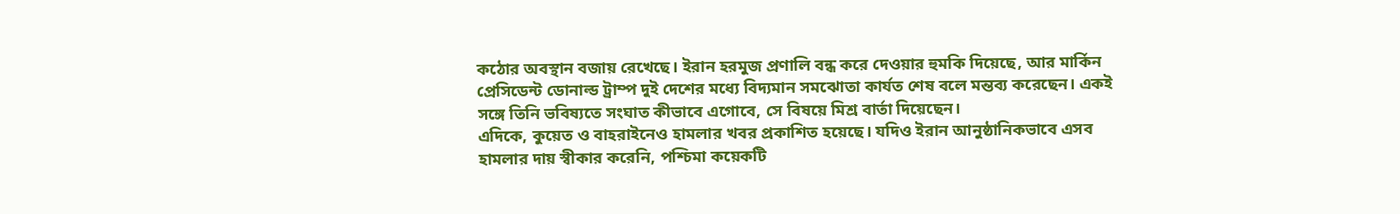কঠোর অবস্থান বজায় রেখেছে। ইরান হরমুজ প্রণালি বন্ধ করে দেওয়ার হুমকি দিয়েছে, আর মার্কিন প্রেসিডেন্ট ডোনাল্ড ট্রাম্প দুই দেশের মধ্যে বিদ্যমান সমঝোতা কার্যত শেষ বলে মন্তব্য করেছেন। একই সঙ্গে তিনি ভবিষ্যতে সংঘাত কীভাবে এগোবে, সে বিষয়ে মিশ্র বার্তা দিয়েছেন।
এদিকে, কুয়েত ও বাহরাইনেও হামলার খবর প্রকাশিত হয়েছে। যদিও ইরান আনুষ্ঠানিকভাবে এসব হামলার দায় স্বীকার করেনি, পশ্চিমা কয়েকটি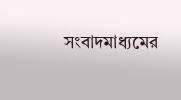সংবাদমাধ্যমের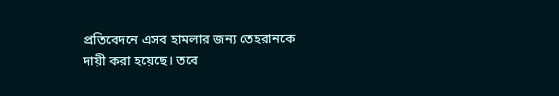প্রতিবেদনে এসব হামলার জন্য তেহরানকে দায়ী করা হয়েছে। তবে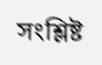সংশ্লিষ্ট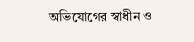অভিযোগের স্বাধীন ও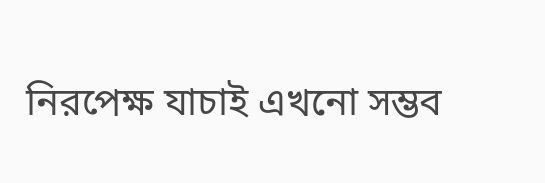নিরপেক্ষ যাচাই এখনো সম্ভব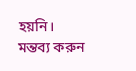হয়নি।
মন্তব্য করুন